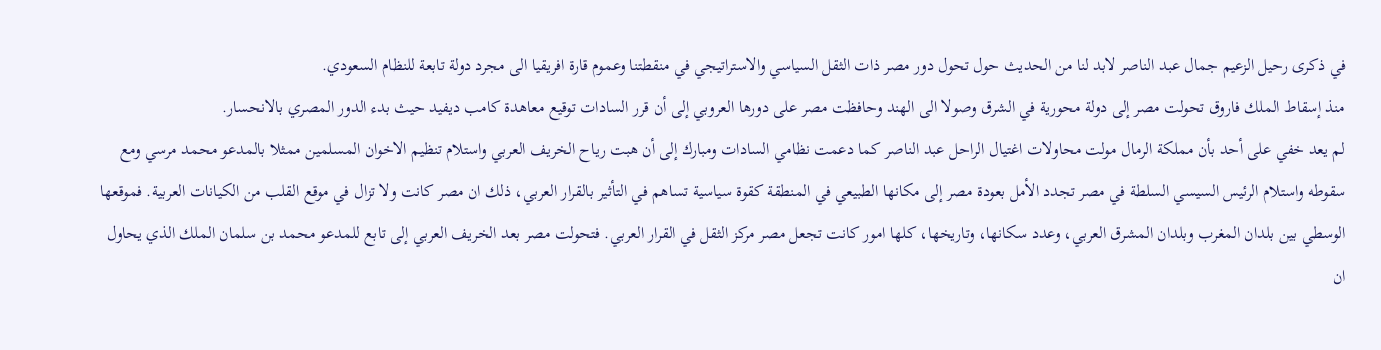في ذكرى رحيل الزعيم جمال عبد الناصر لابد لنا من الحديث حول تحول دور مصر ذات الثقل السياسي والاستراتيجي في منقطتنا وعموم قارة افريقيا الى مجرد دولة تابعة للنظام السعودي.
منذ إسقاط الملك فاروق تحولت مصر إلى دولة محورية في الشرق وصولا الى الهند وحافظت مصر على دورها العروبي إلى أن قرر السادات توقيع معاهدة كامب ديفيد حيث بدء الدور المصري بالانحسار.
لم يعد خفي على أحد بأن مملكة الرمال مولت محاولات اغتيال الراحل عبد الناصر كما دعمت نظامي السادات ومبارك إلى أن هبت رياح الخريف العربي واستلام تنظيم الاخوان المسلمين ممثلا بالمدعو محمد مرسي ومع سقوطه واستلام الرئيس السيسي السلطة في مصر تجدد الأمل بعودة مصر إلى مكانها الطبيعي في المنطقة كقوة سياسية تساهم في التأثير بالقرار العربي، ذلك ان مصر كانت ولا تزال في موقع القلب من الكيانات العربية. فموقعها الوسطي بين بلدان المغرب وبلدان المشرق العربي، وعدد سكانها، وتاريخها، كلها امور كانت تجعل مصر مركز الثقل في القرار العربي. فتحولت مصر بعد الخريف العربي إلى تابع للمدعو محمد بن سلمان الملك الذي يحاول ان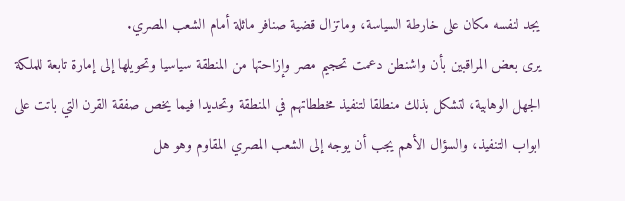يجد لنفسه مكان على خارطة السياسة، وماتزال قضية صنافر ماثلة أمام الشعب المصري.
يرى بعض المراقبين بأن واشنطن دعمت تحجيم مصر وإزاحتها من المنطقة سياسيا وتحويلها إلى إمارة تابعة للملكة الجهل الوهابية، لتشكل بذلك منطلقا لتنفيذ مخططاتهم في المنطقة وتحديدا فيما يخص صفقة القرن التي باتت على ابواب التنفيذ، والسؤال الأهم يجب أن يوجه إلى الشعب المصري المقاوم وهو هل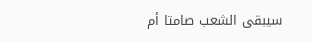سيبقى الشعب صامتا أم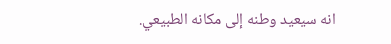انه سيعيد وطنه إلى مكانه الطبيعي.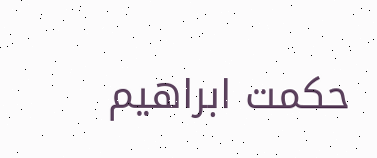حكمت ابراهيم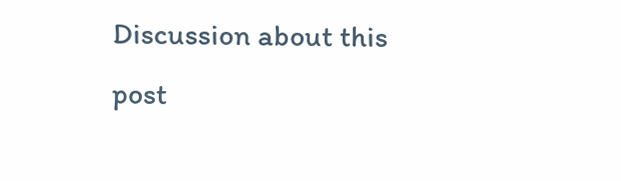Discussion about this post